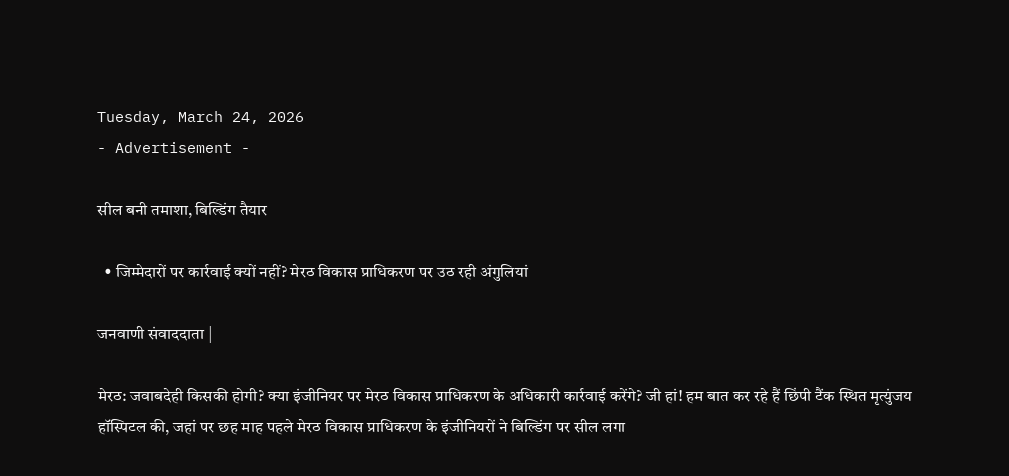Tuesday, March 24, 2026
- Advertisement -

सील बनी तमाशा, बिल्डिंग तैयार

  • जिम्मेदारों पर कार्रवाई क्यों नहीं? मेरठ विकास प्राधिकरण पर उठ रही अंगुलियां

जनवाणी संवाददाता |

मेरठ: जवाबदेही किसकी होगी? क्या इंजीनियर पर मेरठ विकास प्राधिकरण के अधिकारी कार्रवाई करेंगे? जी हां! हम बात कर रहे हैं छिंपी टैंक स्थित मृत्युंजय हॉस्पिटल की, जहां पर छह माह पहले मेरठ विकास प्राधिकरण के इंजीनियरों ने बिल्डिंग पर सील लगा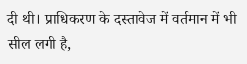दी थी। प्राधिकरण के दस्तावेज में वर्तमान में भी सील लगी है,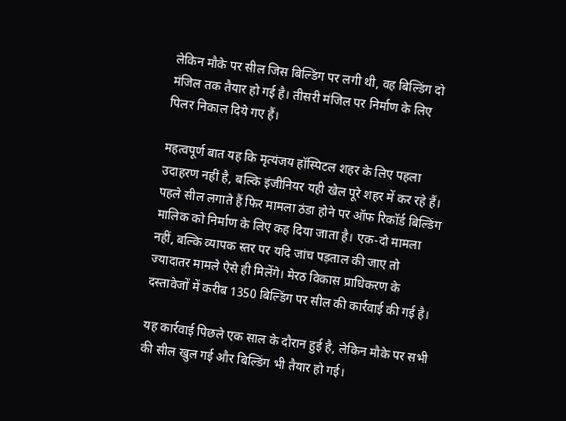लेकिन मौके पर सील जिस बिल्डिंग पर लगी थी, वह बिल्डिंग दो मंजिल तक तैयार हो गई है। तीसरी मंजिल पर निर्माण के लिए पिलर निकाल दिये गए हैं।

महत्वपूर्ण बात यह कि मृत्यंजय हॉस्पिटल शहर के लिए पहला उदाहरण नहीं है, बल्कि इंजीनियर यही खेल पूरे शहर में कर रहे हैं। पहले सील लगाते हैं फिर मामला ठंडा होने पर ऑफ रिकॉर्ड बिल्डिंग मालिक को निर्माण के लिए कह दिया जाता है। एक-दो मामला नहीं, बल्कि व्यापक स्तर पर यदि जांच पड़ताल की जाए तो ज्यादातर मामले ऐसे ही मिलेंगे। मेरठ विकास प्राधिकरण के दस्तावेजों में करीब 1350 बिल्डिंग पर सील की कार्रवाई की गई है।

यह कार्रवाई पिछले एक साल के दौरान हुई है, लेकिन मौके पर सभी की सील खुल गई और बिल्डिंग भी तैयार हो गई।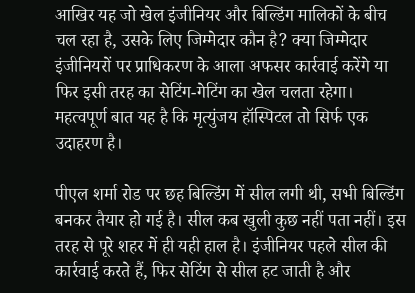आखिर यह जो खेल इंजीनियर और बिल्डिंग मालिकों के बीच चल रहा है, उसके लिए जिम्मेदार कौन है? क्या जिम्मेदार इंजीनियरों पर प्राधिकरण के आला अफसर कार्रवाई करेंगे या फिर इसी तरह का सेटिंग-गेटिंग का खेल चलता रहेगा। महत्वपूर्ण बात यह है कि मृत्युंजय हॉस्पिटल तो सिर्फ एक उदाहरण है।

पीएल शर्मा रोड पर छह बिल्डिंग में सील लगी थी, सभी बिल्डिंग बनकर तैयार हो गई है। सील कब खुली कुछ नहीं पता नहीं। इस तरह से पूरे शहर में ही यही हाल है। इंजीनियर पहले सील की कार्रवाई करते हैं, फिर सेटिंग से सील हट जाती है और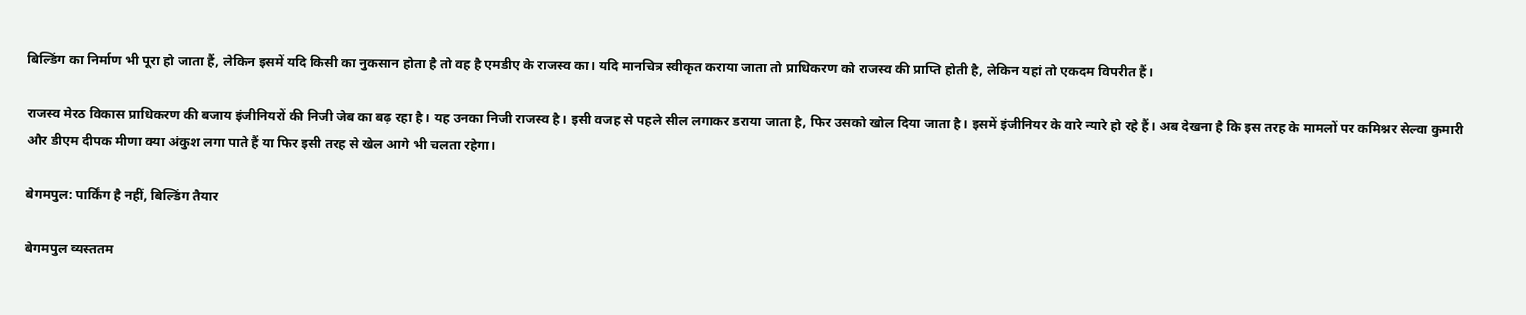बिल्डिंग का निर्माण भी पूरा हो जाता हैं, लेकिन इसमें यदि किसी का नुकसान होता है तो वह है एमडीए के राजस्व का। यदि मानचित्र स्वीकृत कराया जाता तो प्राधिकरण को राजस्व की प्राप्ति होती है, लेकिन यहां तो एकदम विपरीत हैं।

राजस्व मेरठ विकास प्राधिकरण की बजाय इंजीनियरों की निजी जेब का बढ़ रहा है। यह उनका निजी राजस्व है। इसी वजह से पहले सील लगाकर डराया जाता है, फिर उसको खोल दिया जाता है। इसमें इंजीनियर के वारे न्यारे हो रहे हैं। अब देखना है कि इस तरह के मामलों पर कमिश्नर सेल्वा कुमारी और डीएम दीपक मीणा क्या अंकुश लगा पाते हैं या फिर इसी तरह से खेल आगे भी चलता रहेगा।

बेगमपुल: पार्किंग है नहीं, बिल्डिंग तैयार

बेगमपुल व्यस्ततम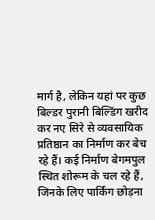मार्ग है, लेकिन यहां पर कुछ बिल्डर पुरानी बिल्डिंग खरीद कर नए सिरे से व्यवसायिक प्रतिष्ठान का निर्माण कर बेच रहे हैं। कई निर्माण बेगमपुल स्थित शोरूम के चल रहे हैं, जिनके लिए पार्किंग छोड़ना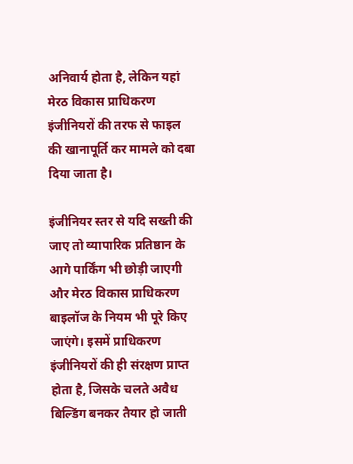अनिवार्य होता है, लेकिन यहां मेरठ विकास प्राधिकरण इंजीनियरों की तरफ से फाइल की खानापूर्ति कर मामले को दबा दिया जाता है।

इंजीनियर स्तर से यदि सख्ती की जाए तो व्यापारिक प्रतिष्ठान के आगे पार्किंग भी छोड़ी जाएगी और मेरठ विकास प्राधिकरण बाइलॉज के नियम भी पूरे किए जाएंगे। इसमें प्राधिकरण इंजीनियरों की ही संरक्षण प्राप्त होता है, जिसके चलते अवैध बिल्डिंग बनकर तैयार हो जाती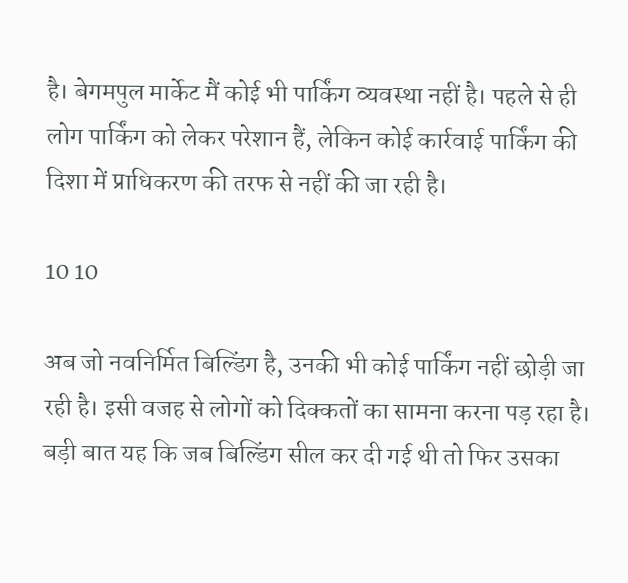है। बेगमपुल मार्केट मैं कोई भी पार्किंग व्यवस्था नहीं है। पहले से ही लोग पार्किंग को लेकर परेशान हैं, लेकिन कोई कार्रवाई पार्किंग की दिशा में प्राधिकरण की तरफ से नहीं की जा रही है।

10 10

अब जो नवनिर्मित बिल्डिंग है, उनकी भी कोई पार्किंग नहीं छोड़ी जा रही है। इसी वजह से लोगों को दिक्कतों का सामना करना पड़ रहा है। बड़ी बात यह कि जब बिल्डिंग सील कर दी गई थी तो फिर उसका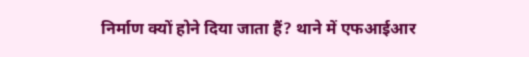निर्माण क्यों होने दिया जाता हैं? थाने में एफआईआर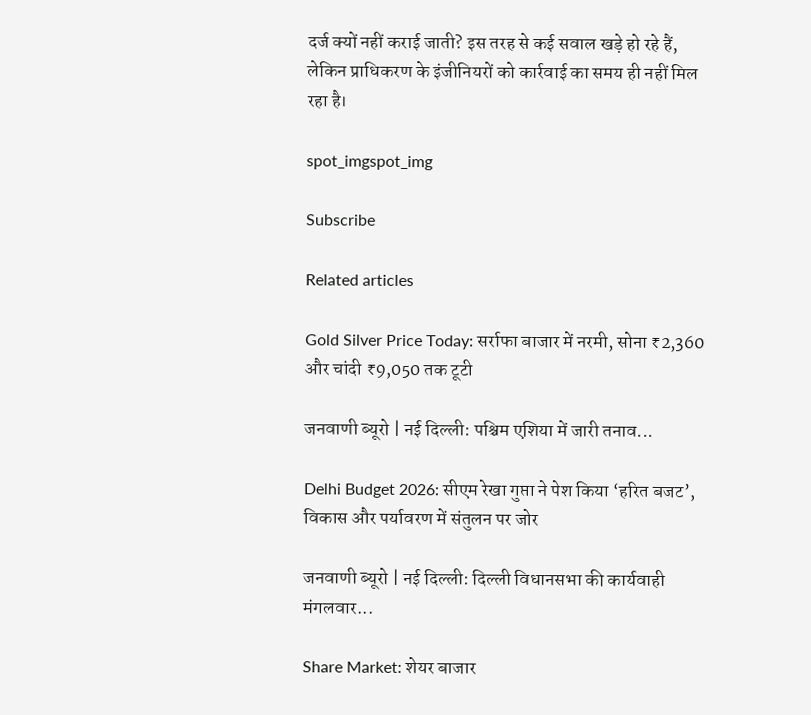दर्ज क्यों नहीं कराई जाती? इस तरह से कई सवाल खड़े हो रहे हैं, लेकिन प्राधिकरण के इंजीनियरों को कार्रवाई का समय ही नहीं मिल रहा है।

spot_imgspot_img

Subscribe

Related articles

Gold Silver Price Today: सर्राफा बाजार में नरमी, सोना ₹2,360 और चांदी ₹9,050 तक टूटी

जनवाणी ब्यूरो | नई दिल्ली: पश्चिम एशिया में जारी तनाव...

Delhi Budget 2026: सीएम रेखा गुप्ता ने पेश किया ‘हरित बजट’, विकास और पर्यावरण में संतुलन पर जोर

जनवाणी ब्यूरो | नई दिल्ली: दिल्ली विधानसभा की कार्यवाही मंगलवार...

Share Market: शेयर बाजार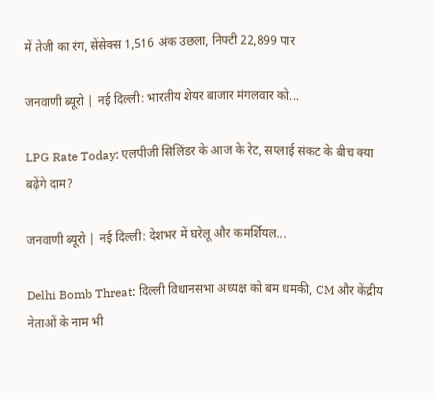में तेजी का रंग, सेंसेक्स 1,516 अंक उछला, निफ्टी 22,899 पार

जनवाणी ब्यूरो | नई दिल्ली: भारतीय शेयर बाजार मंगलवार को...

LPG Rate Today: एलपीजी सिलिंडर के आज के रेट, सप्लाई संकट के बीच क्या बढ़ेंगे दाम?

जनवाणी ब्यूरो | नई दिल्ली: देशभर में घरेलू और कमर्शियल...

Delhi Bomb Threat: दिल्ली विधानसभा अध्यक्ष को बम धमकी, CM और केंद्रीय नेताओं के नाम भी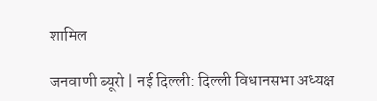शामिल

जनवाणी ब्यूरो | नई दिल्ली: दिल्ली विधानसभा अध्यक्ष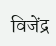विजेंद्र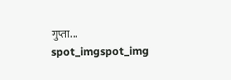गुप्ता...
spot_imgspot_img